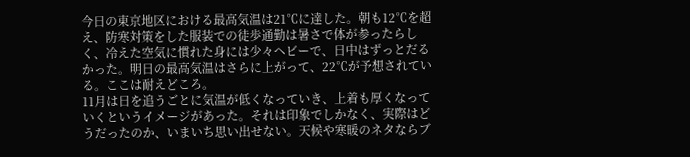今日の東京地区における最高気温は21℃に達した。朝も12℃を超え、防寒対策をした服装での徒歩通勤は暑さで体が参ったらしく、冷えた空気に慣れた身には少々ヘビーで、日中はずっとだるかった。明日の最高気温はさらに上がって、22℃が予想されている。ここは耐えどころ。
11月は日を追うごとに気温が低くなっていき、上着も厚くなっていくというイメージがあった。それは印象でしかなく、実際はどうだったのか、いまいち思い出せない。天候や寒暖のネタならブ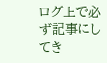ログ上で必ず記事にしてき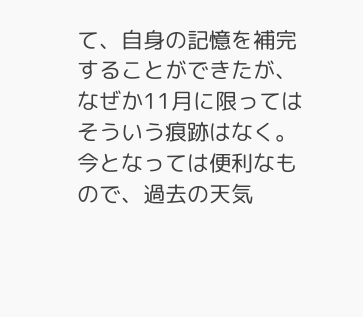て、自身の記憶を補完することができたが、なぜか11月に限ってはそういう痕跡はなく。
今となっては便利なもので、過去の天気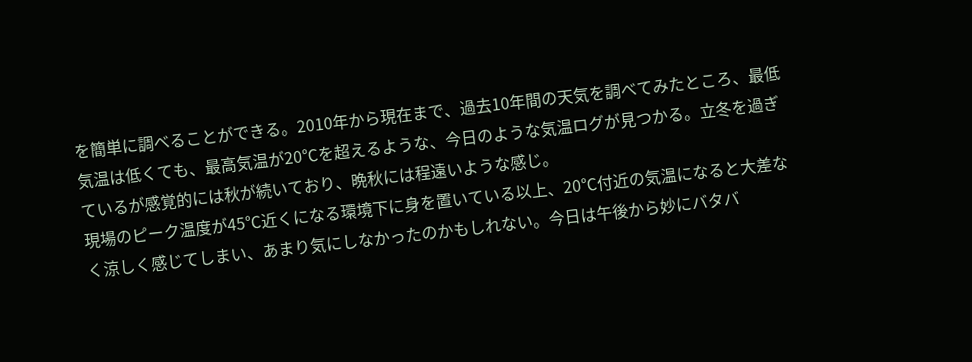を簡単に調べることができる。2010年から現在まで、過去10年間の天気を調べてみたところ、最低気温は低くても、最高気温が20℃を超えるような、今日のような気温ログが見つかる。立冬を過ぎているが感覚的には秋が続いており、晩秋には程遠いような感じ。
現場のピーク温度が45℃近くになる環境下に身を置いている以上、20℃付近の気温になると大差なく涼しく感じてしまい、あまり気にしなかったのかもしれない。今日は午後から妙にバタバ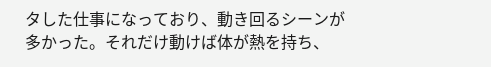タした仕事になっており、動き回るシーンが多かった。それだけ動けば体が熱を持ち、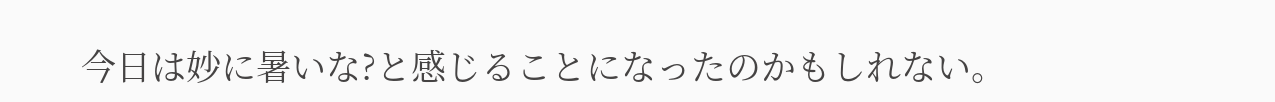今日は妙に暑いな?と感じることになったのかもしれない。